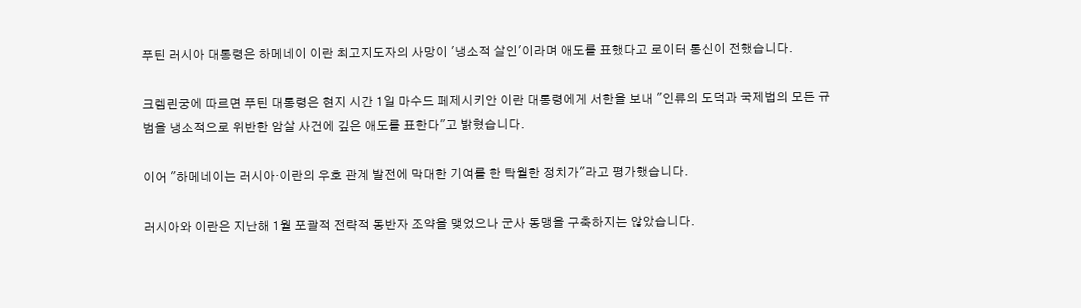푸틴 러시아 대통령은 하메네이 이란 최고지도자의 사망이 '냉소적 살인'이라며 애도를 표했다고 로이터 통신이 전했습니다.

크렘린궁에 따르면 푸틴 대통령은 현지 시간 1일 마수드 페제시키안 이란 대통령에게 서한을 보내 "인류의 도덕과 국제법의 모든 규범을 냉소적으로 위반한 암살 사건에 깊은 애도를 표한다"고 밝혔습니다.

이어 "하메네이는 러시아·이란의 우호 관계 발전에 막대한 기여를 한 탁월한 정치가"라고 평가했습니다.

러시아와 이란은 지난해 1월 포괄적 전략적 동반자 조약을 맺었으나 군사 동맹을 구축하지는 않았습니다.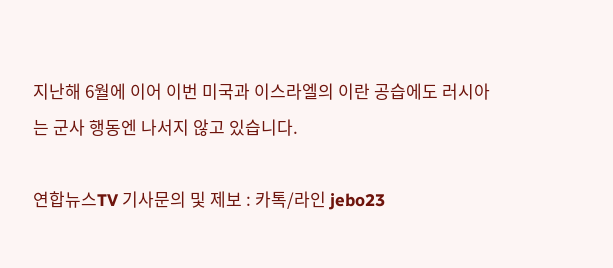지난해 6월에 이어 이번 미국과 이스라엘의 이란 공습에도 러시아는 군사 행동엔 나서지 않고 있습니다.

연합뉴스TV 기사문의 및 제보 : 카톡/라인 jebo23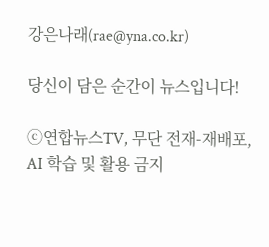강은나래(rae@yna.co.kr)

당신이 담은 순간이 뉴스입니다!

ⓒ연합뉴스TV, 무단 전재-재배포, AI 학습 및 활용 금지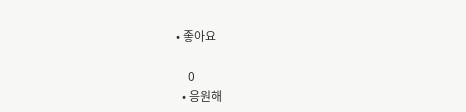• 좋아요

    0
  • 응원해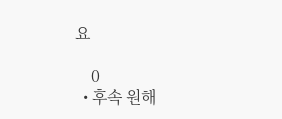요

    0
  • 후속 원해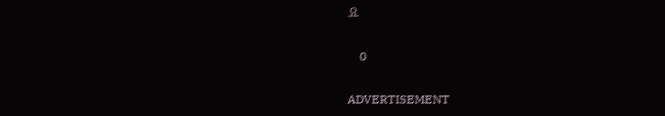요

    0

ADVERTISEMENT